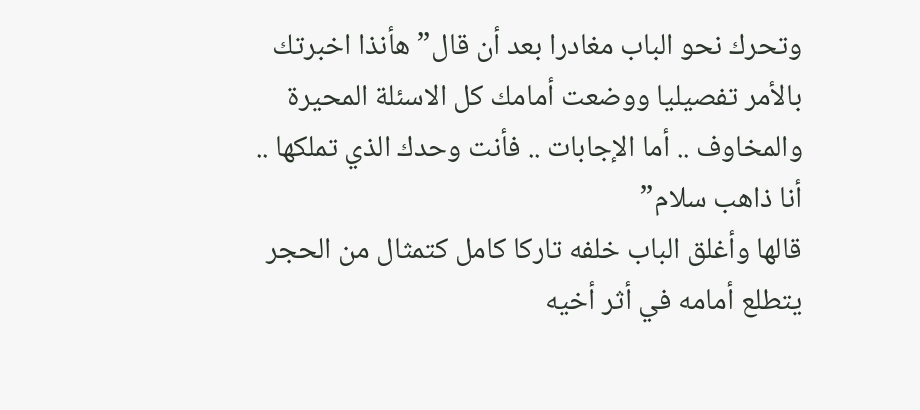وتحرك نحو الباب مغادرا بعد أن قال” هأنذا اخبرتك بالأمر تفصيليا ووضعت أمامك كل الاسئلة المحيرة والمخاوف .. أما الإجابات .. فأنت وحدك الذي تملكها .. أنا ذاهب سلام”
قالها وأغلق الباب خلفه تاركا كامل كتمثال من الحجر يتطلع أمامه في أثر أخيه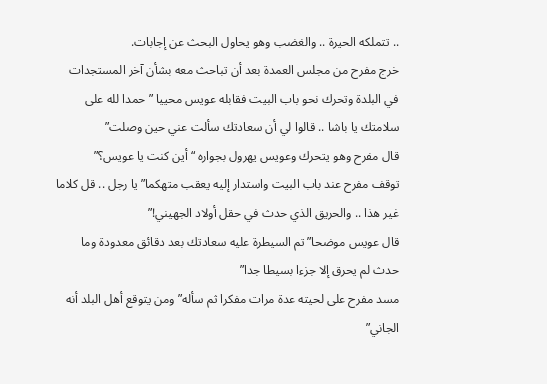.. تتملكه الحيرة .. والغضب وهو يحاول البحث عن إجابات.
خرج مفرح من مجلس العمدة بعد أن تباحث معه بشأن آخر المستجدات في البلدة وتحرك نحو باب البيت فقابله عويس محييا ” حمدا لله على سلامتك يا باشا .. قالوا لي أن سعادتك سألت عني حين وصلت”
قال مفرح وهو يتحرك وعويس يهرول بجواره “أين كنت يا عويس؟”
توقف مفرح عند باب البيت واستدار إليه يعقب متهكما” يا رجل .. قل كلاما غير هذا .. والحريق الذي حدث في حقل أولاد الجهيني!”
قال عويس موضحا” تم السيطرة عليه سعادتك بعد دقائق معدودة وما حدث لم يحرق إلا جزءا بسيطا جدا”
مسد مفرح على لحيته عدة مرات مفكرا ثم سأله” ومن يتوقع أهل البلد أنه الجاني”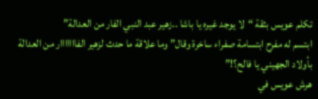تكلم عويس بثقة “لا يوجد غيره يا باشا ..زهير عبد النبي الفار من العدالة”
ابتسم له مفرح ابتسامة صفراء ساخرة وقال” وما علاقة ما حدث لزهير الفااااااار من العدالة بأولاد الجهيني يا فالح؟!”
هرش عويس في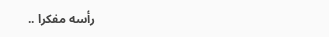رأسه مفكرا ..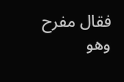فقال مفرح وهو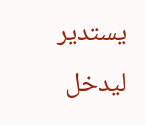يستدير ليدخل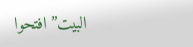البيت”افتحوا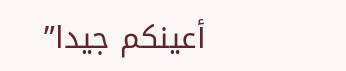أعينكم جيدا”